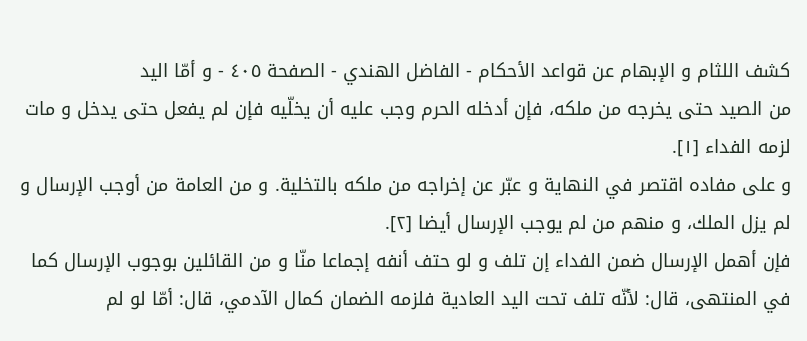كشف اللثام و الإبهام عن قواعد الأحكام - الفاضل الهندي - الصفحة ٤٠٥ - و أمّا اليد
من الصيد حتى يخرجه من ملكه، فإن أدخله الحرم وجب عليه أن يخلّيه فإن لم يفعل حتى يدخل و مات لزمه الفداء [١].
و على مفاده اقتصر في النهاية و عبّر عن إخراجه من ملكه بالتخلية. و من العامة من أوجب الإرسال و لم يزل الملك، و منهم من لم يوجب الإرسال أيضا [٢].
فإن أهمل الإرسال ضمن الفداء إن تلف و لو حتف أنفه إجماعا منّا و من القائلين بوجوب الإرسال كما في المنتهى، قال: لأنّه تلف تحت اليد العادية فلزمه الضمان كمال الآدمي، قال: أمّا لو لم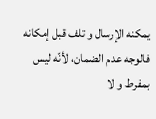يمكنه الإرسال و تلف قبل إمكانه فالوجه عدم الضمان، لأنّه ليس بمفرط و لا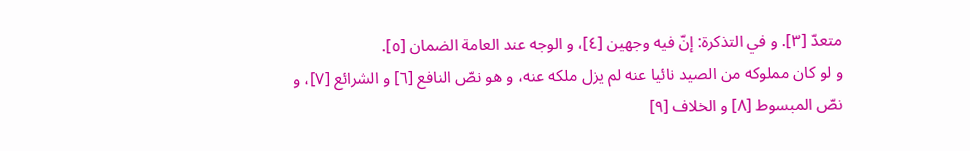متعدّ [٣]. و في التذكرة: إنّ فيه وجهين [٤]، و الوجه عند العامة الضمان [٥].
و لو كان مملوكه من الصيد نائيا عنه لم يزل ملكه عنه، و هو نصّ النافع [٦] و الشرائع [٧]، و نصّ المبسوط [٨] و الخلاف [٩]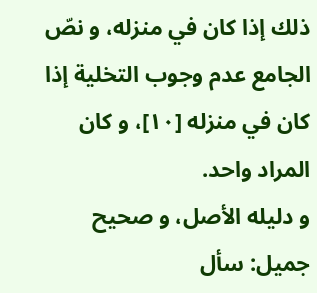ذلك إذا كان في منزله، و نصّ الجامع عدم وجوب التخلية إذا كان في منزله [١٠]، و كان المراد واحد.
و دليله الأصل، و صحيح جميل: سأل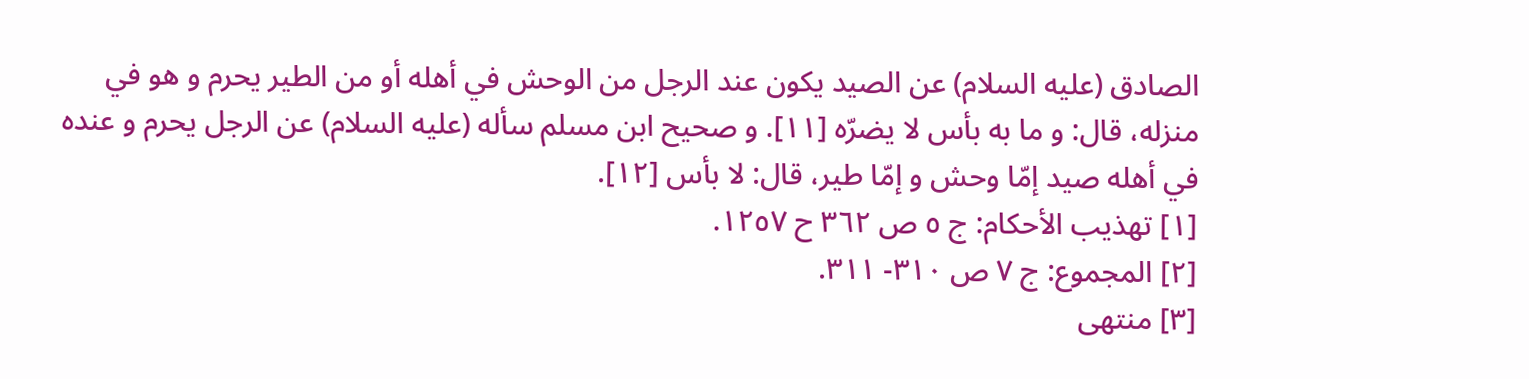الصادق (عليه السلام) عن الصيد يكون عند الرجل من الوحش في أهله أو من الطير يحرم و هو في منزله، قال: و ما به بأس لا يضرّه [١١]. و صحيح ابن مسلم سأله (عليه السلام) عن الرجل يحرم و عنده في أهله صيد إمّا وحش و إمّا طير، قال: لا بأس [١٢].
[١] تهذيب الأحكام: ج ٥ ص ٣٦٢ ح ١٢٥٧.
[٢] المجموع: ج ٧ ص ٣١٠- ٣١١.
[٣] منتهى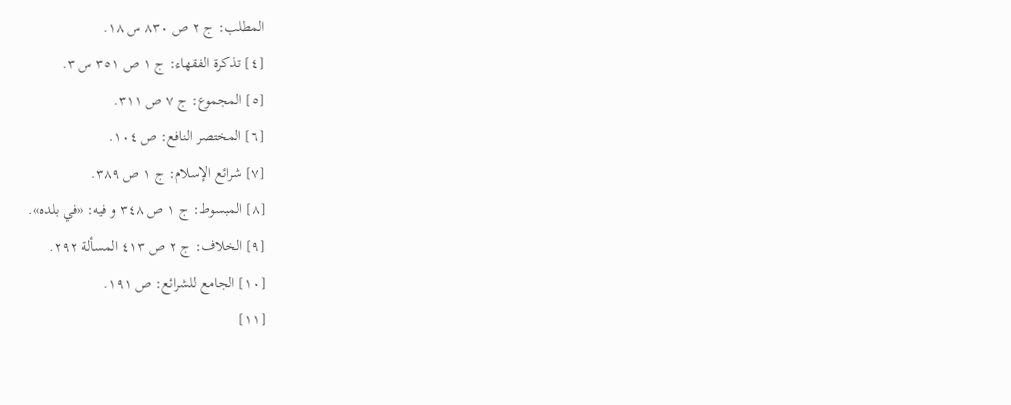المطلب: ج ٢ ص ٨٣٠ س ١٨.
[٤] تذكرة الفقهاء: ج ١ ص ٣٥١ س ٣.
[٥] المجموع: ج ٧ ص ٣١١.
[٦] المختصر النافع: ص ١٠٤.
[٧] شرائع الإسلام: ج ١ ص ٣٨٩.
[٨] المبسوط: ج ١ ص ٣٤٨ و فيه: «في بلده».
[٩] الخلاف: ج ٢ ص ٤١٣ المسألة ٢٩٢.
[١٠] الجامع للشرائع: ص ١٩١.
[١١]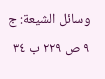وسائل الشيعة: ج ٩ ص ٢٢٩ ب ٣٤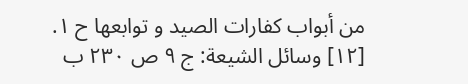من أبواب كفارات الصيد و توابعها ح ١.
[١٢] وسائل الشيعة: ج ٩ ص ٢٣٠ ب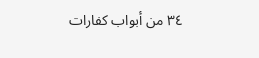٣٤ من أبواب كفارات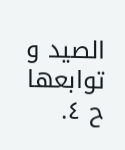الصيد و توابعها ح ٤.